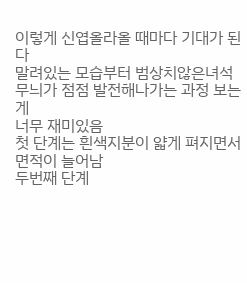이렇게 신엽올라올 때마다 기대가 된다
말려있는 모습부터 범상치않은녀석
무늬가 점점 발전해나가는 과정 보는게
너무 재미있음
첫 단계는 흰색지분이 얇게 펴지면서 면적이 늘어남
두번째 단계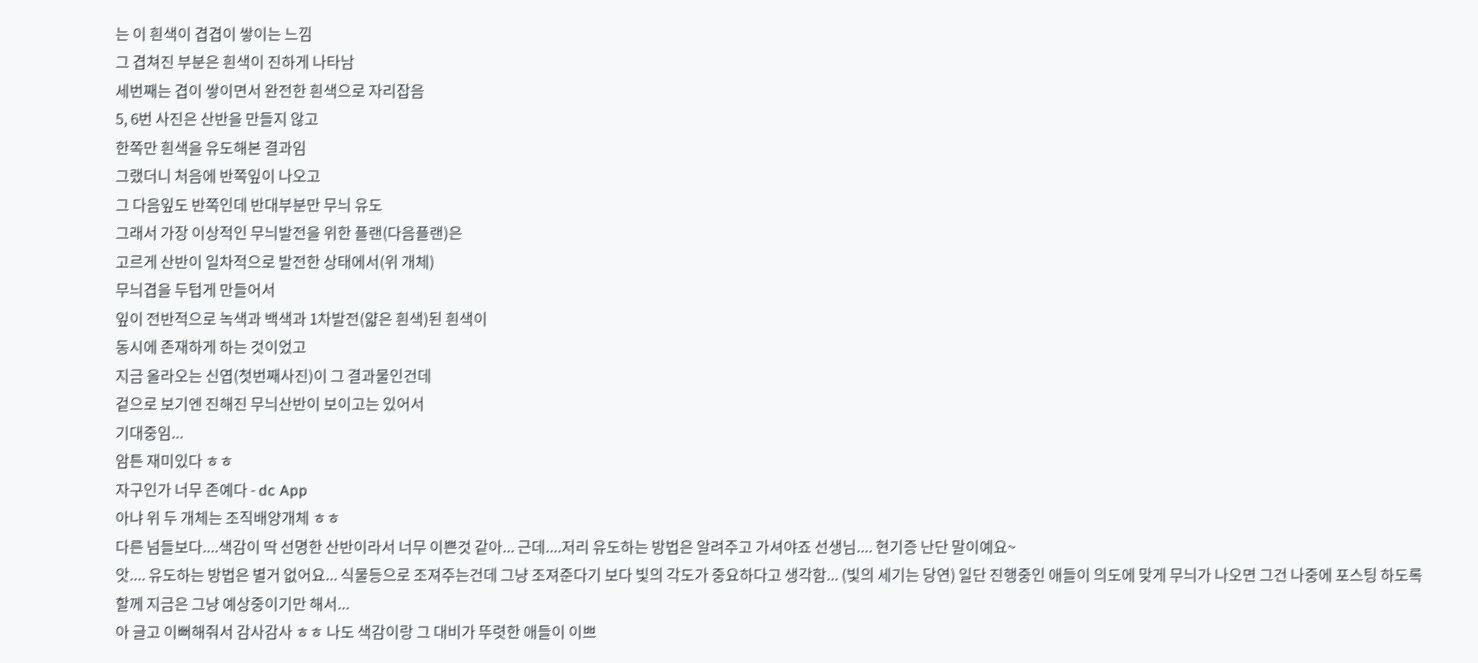는 이 흰색이 겹겹이 쌓이는 느낌
그 겹쳐진 부분은 흰색이 진하게 나타남
세번째는 겹이 쌓이면서 완전한 흰색으로 자리잡음
5, 6번 사진은 산반을 만들지 않고
한쪽만 흰색을 유도해본 결과임
그랬더니 처음에 반쪽잎이 나오고
그 다음잎도 반쪽인데 반대부분만 무늬 유도
그래서 가장 이상적인 무늬발전을 위한 플랜(다음플랜)은
고르게 산반이 일차적으로 발전한 상태에서(위 개체)
무늬겹을 두텁게 만들어서
잎이 전반적으로 녹색과 백색과 1차발전(얇은 흰색)된 흰색이
동시에 존재하게 하는 것이었고
지금 올라오는 신엽(첫번째사진)이 그 결과물인건데
겉으로 보기엔 진해진 무늬산반이 보이고는 있어서
기대중임...
암튼 재미있다 ㅎㅎ
자구인가 너무 존예다 - dc App
아냐 위 두 개체는 조직배양개체 ㅎㅎ
다른 넘들보다....색감이 딱 선명한 산반이라서 너무 이쁜것 같아... 근데....저리 유도하는 방법은 알려주고 가셔야죠 선생님.... 현기증 난단 말이예요~
앗.... 유도하는 방법은 별거 없어요... 식물등으로 조져주는건데 그냥 조져준다기 보다 빛의 각도가 중요하다고 생각함... (빛의 세기는 당연) 일단 진행중인 애들이 의도에 맞게 무늬가 나오면 그건 나중에 포스팅 하도록 할께 지금은 그냥 예상중이기만 해서...
아 글고 이뻐해줘서 감사감사 ㅎㅎ 나도 색감이랑 그 대비가 뚜렷한 애들이 이쁘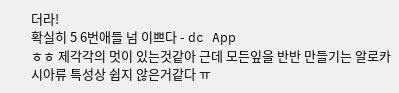더라!
확실히 5 6번애들 넘 이쁘다 - dc App
ㅎㅎ 제각각의 멋이 있는것같아 근데 모든잎을 반반 만들기는 알로카시아류 특성상 쉽지 않은거같다 ㅠ